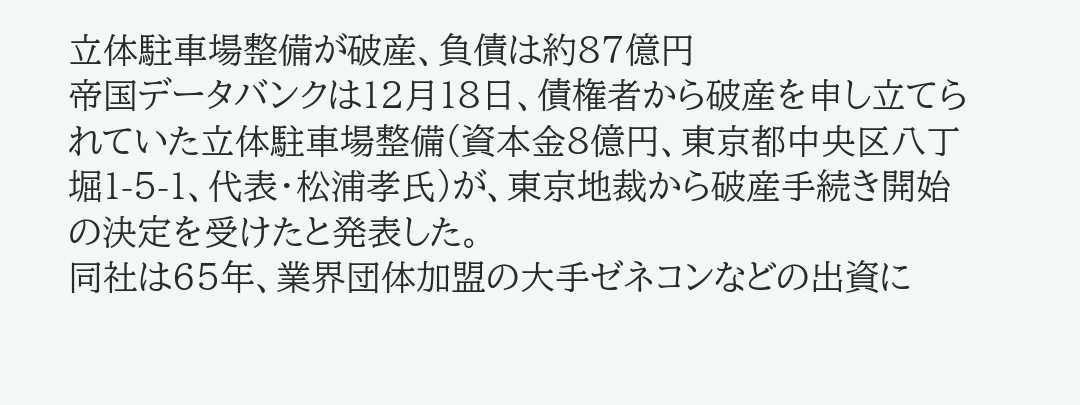立体駐車場整備が破産、負債は約87億円
帝国データバンクは12月18日、債権者から破産を申し立てられていた立体駐車場整備(資本金8億円、東京都中央区八丁堀1-5-1、代表・松浦孝氏)が、東京地裁から破産手続き開始の決定を受けたと発表した。
同社は65年、業界団体加盟の大手ゼネコンなどの出資に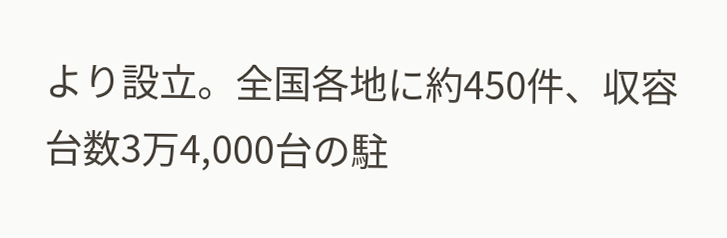より設立。全国各地に約450件、収容台数3万4,000台の駐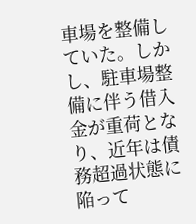車場を整備していた。しかし、駐車場整備に伴う借入金が重荷となり、近年は債務超過状態に陥って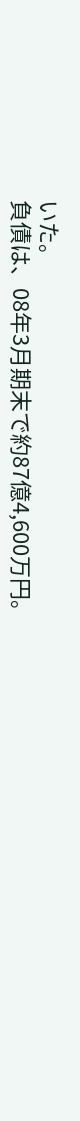いた。
負債は、08年3月期末で約87億4,600万円。